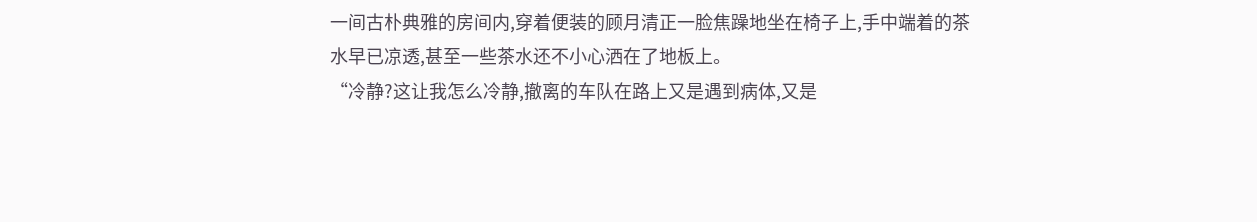一间古朴典雅的房间内,穿着便装的顾月清正一脸焦躁地坐在椅子上,手中端着的茶水早已凉透,甚至一些茶水还不小心洒在了地板上。
“冷静?这让我怎么冷静,撤离的车队在路上又是遇到病体,又是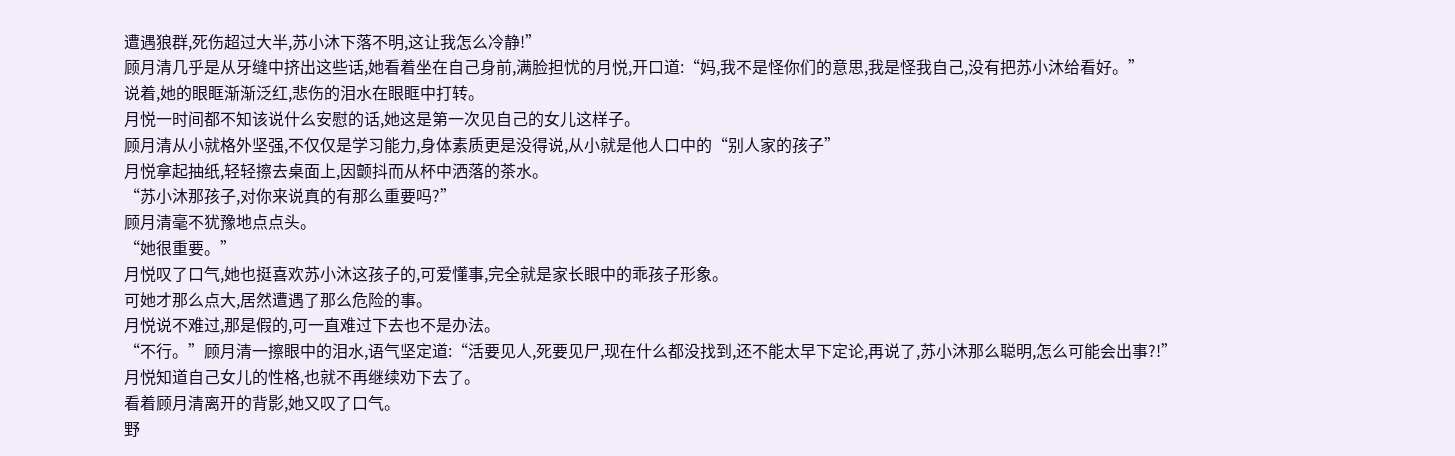遭遇狼群,死伤超过大半,苏小沐下落不明,这让我怎么冷静!”
顾月清几乎是从牙缝中挤出这些话,她看着坐在自己身前,满脸担忧的月悦,开口道:“妈,我不是怪你们的意思,我是怪我自己,没有把苏小沐给看好。”
说着,她的眼眶渐渐泛红,悲伤的泪水在眼眶中打转。
月悦一时间都不知该说什么安慰的话,她这是第一次见自己的女儿这样子。
顾月清从小就格外坚强,不仅仅是学习能力,身体素质更是没得说,从小就是他人口中的“别人家的孩子”
月悦拿起抽纸,轻轻擦去桌面上,因颤抖而从杯中洒落的茶水。
“苏小沐那孩子,对你来说真的有那么重要吗?”
顾月清毫不犹豫地点点头。
“她很重要。”
月悦叹了口气,她也挺喜欢苏小沐这孩子的,可爱懂事,完全就是家长眼中的乖孩子形象。
可她才那么点大,居然遭遇了那么危险的事。
月悦说不难过,那是假的,可一直难过下去也不是办法。
“不行。”顾月清一擦眼中的泪水,语气坚定道:“活要见人,死要见尸,现在什么都没找到,还不能太早下定论,再说了,苏小沐那么聪明,怎么可能会出事?!”
月悦知道自己女儿的性格,也就不再继续劝下去了。
看着顾月清离开的背影,她又叹了口气。
野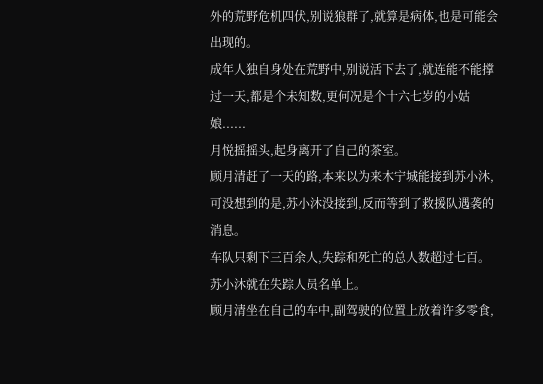外的荒野危机四伏,别说狼群了,就算是病体,也是可能会出现的。
成年人独自身处在荒野中,别说活下去了,就连能不能撑过一天,都是个未知数,更何况是个十六七岁的小姑娘......
月悦摇摇头,起身离开了自己的茶室。
顾月清赶了一天的路,本来以为来木宁城能接到苏小沐,可没想到的是,苏小沐没接到,反而等到了救援队遇袭的消息。
车队只剩下三百余人,失踪和死亡的总人数超过七百。
苏小沐就在失踪人员名单上。
顾月清坐在自己的车中,副驾驶的位置上放着许多零食,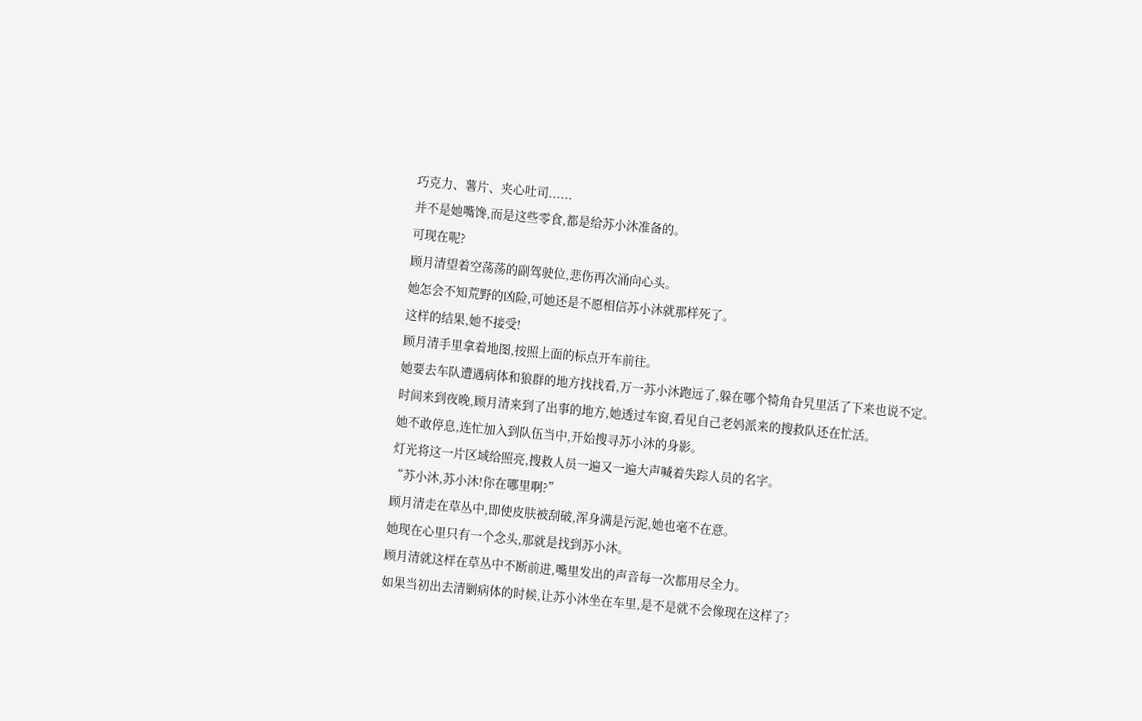巧克力、薯片、夹心吐司......
并不是她嘴馋,而是这些零食,都是给苏小沐准备的。
可现在呢?
顾月清望着空荡荡的副驾驶位,悲伤再次涌向心头。
她怎会不知荒野的凶险,可她还是不愿相信苏小沐就那样死了。
这样的结果,她不接受!
顾月清手里拿着地图,按照上面的标点开车前往。
她要去车队遭遇病体和狼群的地方找找看,万一苏小沐跑远了,躲在哪个犄角旮旯里活了下来也说不定。
时间来到夜晚,顾月清来到了出事的地方,她透过车窗,看见自己老妈派来的搜救队还在忙活。
她不敢停息,连忙加入到队伍当中,开始搜寻苏小沐的身影。
灯光将这一片区域给照亮,搜救人员一遍又一遍大声喊着失踪人员的名字。
“苏小沐,苏小沐!你在哪里啊?”
顾月清走在草丛中,即使皮肤被刮破,浑身满是污泥,她也毫不在意。
她现在心里只有一个念头,那就是找到苏小沐。
顾月清就这样在草丛中不断前进,嘴里发出的声音每一次都用尽全力。
如果当初出去清剿病体的时候,让苏小沐坐在车里,是不是就不会像现在这样了?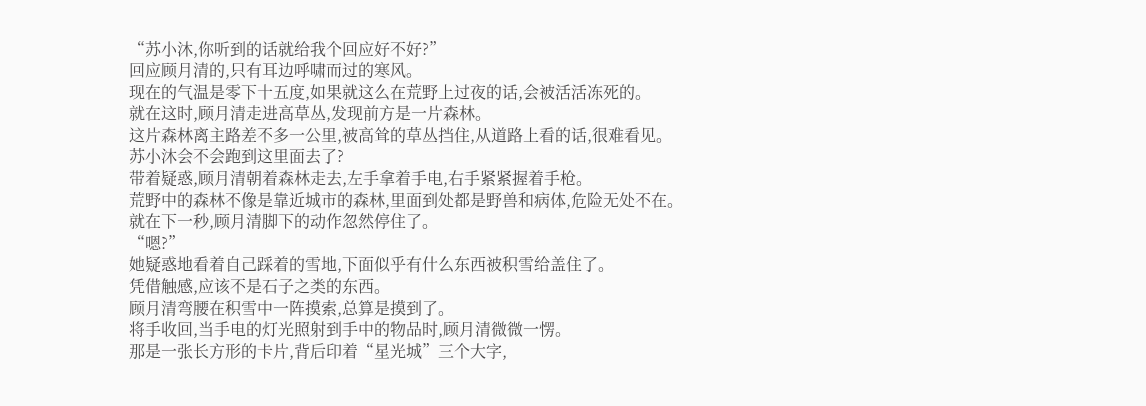“苏小沐,你听到的话就给我个回应好不好?”
回应顾月清的,只有耳边呼啸而过的寒风。
现在的气温是零下十五度,如果就这么在荒野上过夜的话,会被活活冻死的。
就在这时,顾月清走进高草丛,发现前方是一片森林。
这片森林离主路差不多一公里,被高耸的草丛挡住,从道路上看的话,很难看见。
苏小沐会不会跑到这里面去了?
带着疑惑,顾月清朝着森林走去,左手拿着手电,右手紧紧握着手枪。
荒野中的森林不像是靠近城市的森林,里面到处都是野兽和病体,危险无处不在。
就在下一秒,顾月清脚下的动作忽然停住了。
“嗯?”
她疑惑地看着自己踩着的雪地,下面似乎有什么东西被积雪给盖住了。
凭借触感,应该不是石子之类的东西。
顾月清弯腰在积雪中一阵摸索,总算是摸到了。
将手收回,当手电的灯光照射到手中的物品时,顾月清微微一愣。
那是一张长方形的卡片,背后印着“星光城”三个大字,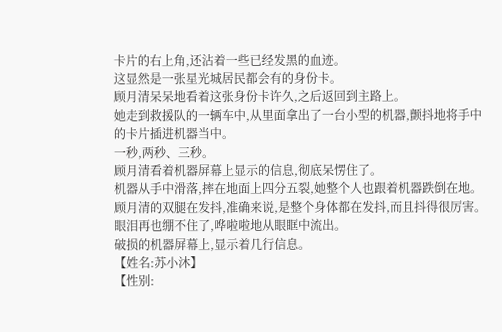卡片的右上角,还沾着一些已经发黑的血迹。
这显然是一张星光城居民都会有的身份卡。
顾月清呆呆地看着这张身份卡许久,之后返回到主路上。
她走到救援队的一辆车中,从里面拿出了一台小型的机器,颤抖地将手中的卡片插进机器当中。
一秒,两秒、三秒。
顾月清看着机器屏幕上显示的信息,彻底呆愣住了。
机器从手中滑落,摔在地面上四分五裂,她整个人也跟着机器跌倒在地。
顾月清的双腿在发抖,准确来说,是整个身体都在发抖,而且抖得很厉害。
眼泪再也绷不住了,哗啦啦地从眼眶中流出。
破损的机器屏幕上,显示着几行信息。
【姓名:苏小沐】
【性别: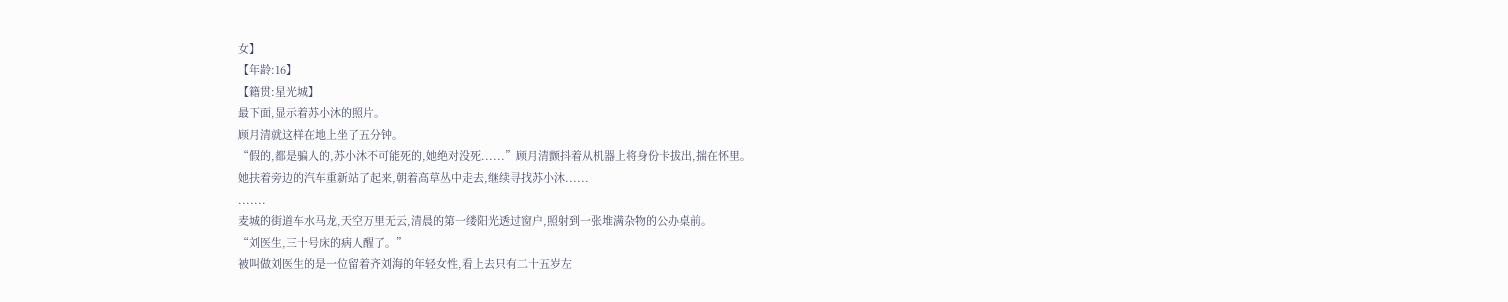女】
【年龄:16】
【籍贯:星光城】
最下面,显示着苏小沐的照片。
顾月清就这样在地上坐了五分钟。
“假的,都是骗人的,苏小沐不可能死的,她绝对没死......”顾月清颤抖着从机器上将身份卡拔出,揣在怀里。
她扶着旁边的汽车重新站了起来,朝着高草丛中走去,继续寻找苏小沐......
.......
麦城的街道车水马龙,天空万里无云,清晨的第一缕阳光透过窗户,照射到一张堆满杂物的公办桌前。
“刘医生,三十号床的病人醒了。”
被叫做刘医生的是一位留着齐刘海的年轻女性,看上去只有二十五岁左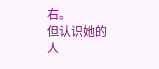右。
但认识她的人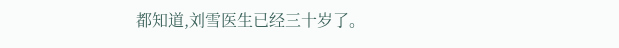都知道,刘雪医生已经三十岁了。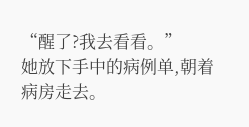“醒了?我去看看。”
她放下手中的病例单,朝着病房走去。